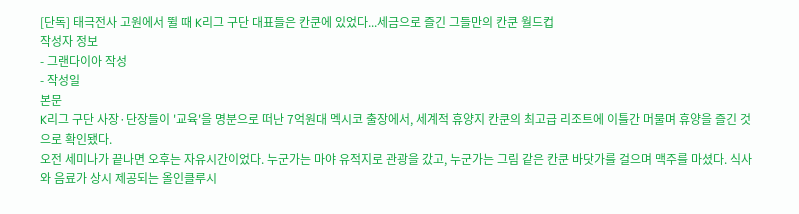[단독] 태극전사 고원에서 뛸 때 K리그 구단 대표들은 칸쿤에 있었다...세금으로 즐긴 그들만의 칸쿤 월드컵
작성자 정보
- 그랜다이아 작성
- 작성일
본문
K리그 구단 사장·단장들이 '교육'을 명분으로 떠난 7억원대 멕시코 출장에서, 세계적 휴양지 칸쿤의 최고급 리조트에 이틀간 머물며 휴양을 즐긴 것으로 확인됐다.
오전 세미나가 끝나면 오후는 자유시간이었다. 누군가는 마야 유적지로 관광을 갔고, 누군가는 그림 같은 칸쿤 바닷가를 걸으며 맥주를 마셨다. 식사와 음료가 상시 제공되는 올인클루시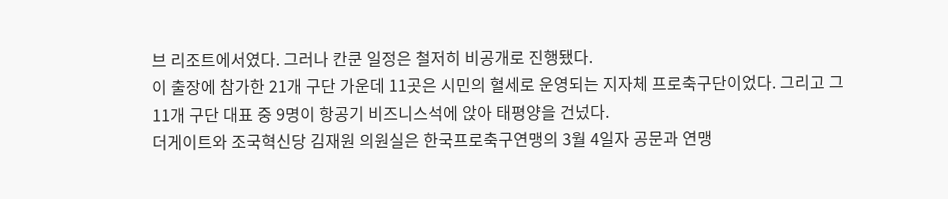브 리조트에서였다. 그러나 칸쿤 일정은 철저히 비공개로 진행됐다.
이 출장에 참가한 21개 구단 가운데 11곳은 시민의 혈세로 운영되는 지자체 프로축구단이었다. 그리고 그 11개 구단 대표 중 9명이 항공기 비즈니스석에 앉아 태평양을 건넜다.
더게이트와 조국혁신당 김재원 의원실은 한국프로축구연맹의 3월 4일자 공문과 연맹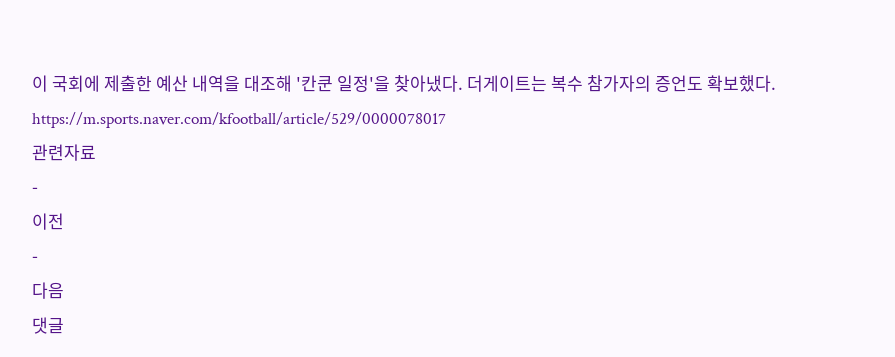이 국회에 제출한 예산 내역을 대조해 '칸쿤 일정'을 찾아냈다. 더게이트는 복수 참가자의 증언도 확보했다.
https://m.sports.naver.com/kfootball/article/529/0000078017
관련자료
-
이전
-
다음
댓글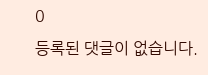0
등록된 댓글이 없습니다.